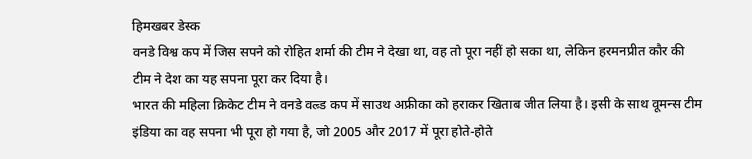हिमखबर डेस्क
वनडे विश्व कप में जिस सपने को रोहित शर्मा की टीम ने देखा था, वह तो पूरा नहीं हो सका था, लेकिन हरमनप्रीत कौर की टीम ने देश का यह सपना पूरा कर दिया है।
भारत की महिला क्रिकेट टीम ने वनडे वल्र्ड कप में साउथ अफ्रीका को हराकर खिताब जीत लिया है। इसी के साथ वूमन्स टीम इंडिया का वह सपना भी पूरा हो गया है, जो 2005 और 2017 में पूरा होते-होते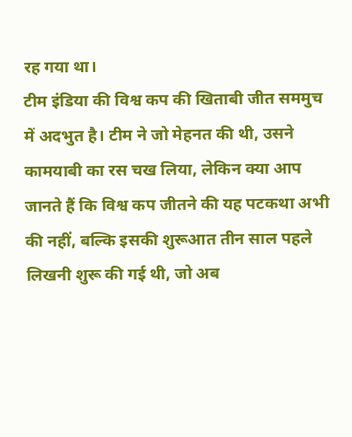रह गया था।
टीम इंडिया की विश्व कप की खिताबी जीत सममुच में अदभुत है। टीम ने जो मेहनत की थी, उसने कामयाबी का रस चख लिया, लेकिन क्या आप जानते हैं कि विश्व कप जीतने की यह पटकथा अभी की नहीं, बल्कि इसकी शुरूआत तीन साल पहले लिखनी शुरू की गई थी, जो अब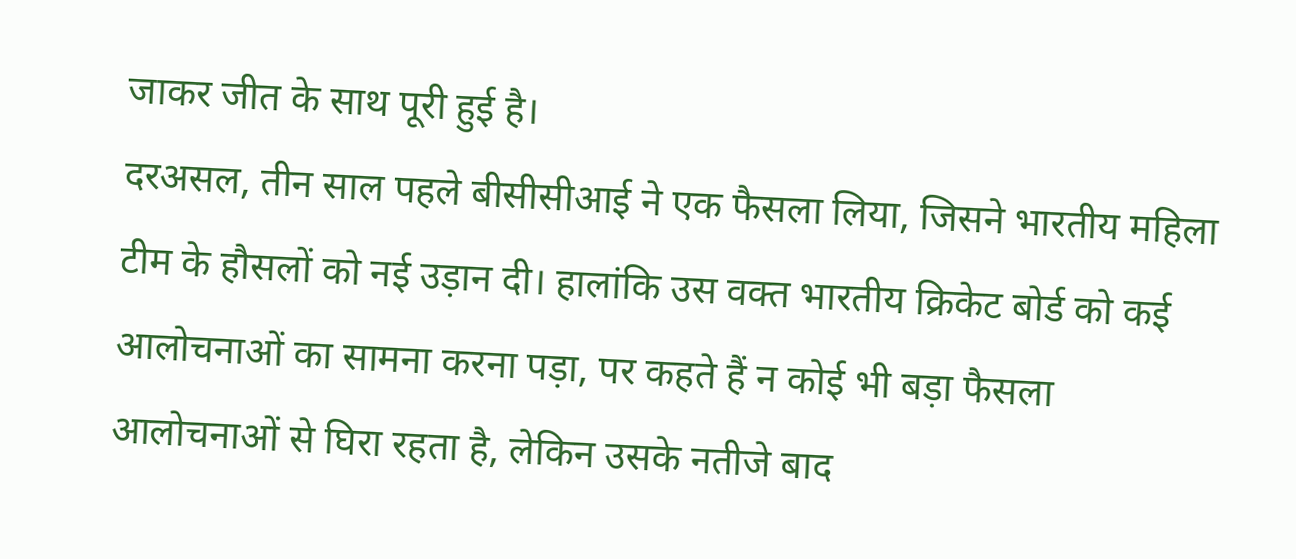जाकर जीत के साथ पूरी हुई है।
दरअसल, तीन साल पहले बीसीसीआई ने एक फैसला लिया, जिसने भारतीय महिला टीम के हौसलों को नई उड़ान दी। हालांकि उस वक्त भारतीय क्रिकेट बोर्ड को कई आलोचनाओं का सामना करना पड़ा, पर कहते हैं न कोई भी बड़ा फैसला आलोचनाओं से घिरा रहता है, लेकिन उसके नतीजे बाद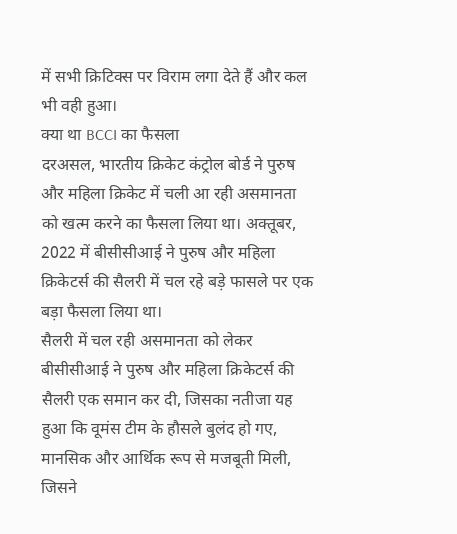में सभी क्रिटिक्स पर विराम लगा देते हैं और कल भी वही हुआ।
क्या था BCCI का फैसला
दरअसल, भारतीय क्रिकेट कंट्रोल बोर्ड ने पुरुष और महिला क्रिकेट में चली आ रही असमानता को खत्म करने का फैसला लिया था। अक्तूबर, 2022 में बीसीसीआई ने पुरुष और महिला क्रिकेटर्स की सैलरी में चल रहे बड़े फासले पर एक बड़ा फैसला लिया था।
सैलरी में चल रही असमानता को लेकर बीसीसीआई ने पुरुष और महिला क्रिकेटर्स की सैलरी एक समान कर दी, जिसका नतीजा यह हुआ कि वूमंस टीम के हौसले बुलंद हो गए, मानसिक और आर्थिक रूप से मजबूती मिली, जिसने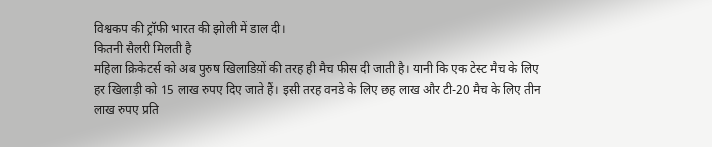विश्वकप की ट्रॉफी भारत की झोली में डाल दी।
कितनी सैलरी मिलती है
महिला क्रिकेटर्स को अब पुरुष खिलाडिय़ों की तरह ही मैच फीस दी जाती है। यानी कि एक टेस्ट मैच के लिए हर खिलाड़ी को 15 लाख रुपए दिए जाते हैं। इसी तरह वनडे के लिए छह लाख और टी-20 मैच के लिए तीन लाख रुपए प्रति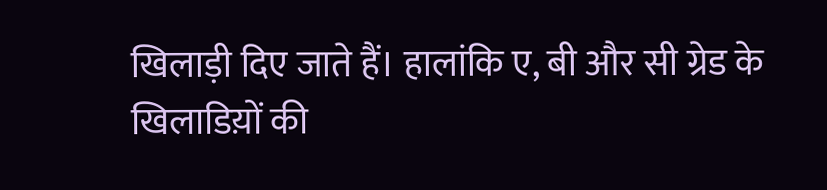खिलाड़ी दिए जाते हैं। हालांकि ए, बी और सी ग्रेड के खिलाडिय़ों की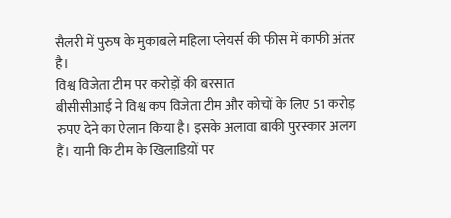सैलरी में पुरुष के मुकाबले महिला प्लेयर्स की फीस में काफी अंतर है।
विश्व विजेता टीम पर करोड़ों की बरसात
बीसीसीआई ने विश्व कप विजेता टीम और कोचों के लिए 51 करोड़ रुपए देने का ऐलान किया है। इसके अलावा बाकी पुरस्कार अलग हैं। यानी कि टीम के खिलाडिय़ों पर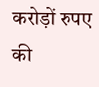करोड़ों रुपए की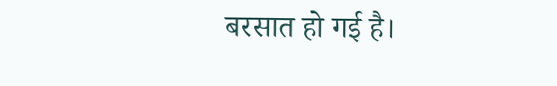बरसात हो गई है।